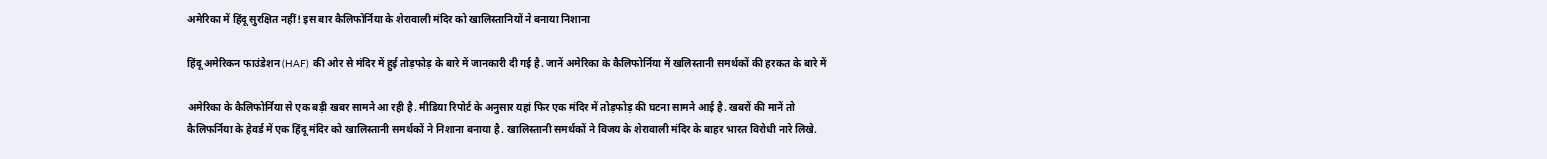अमेरिका में हिंदू सुरक्षित नहीं! इस बार कैलिफोर्निया के शेरावाली मंदिर को खालिस्तानियों ने बनाया निशाना

हिंदू अमेरिकन फाउंडेशन (HAF) की ओर से मंदिर में हुई तोड़फोड़ के बारे में जानकारी दी गई है. जानें अमेरिका के कैलिफोर्निया में खलिस्तानी समर्थकों की हरकत के बारे में

अमेरिका के कैलिफोर्निया से एक बड़ी खबर सामने आ रही है. मीडिया रिपोर्ट के अनुसार यहां फिर एक मंदिर में तोड़फोड़ की घटना सामने आई है. खबरों की मानें तो कैलिफर्निया के हेवर्ड में एक हिंदू मंदिर को खालिस्तानी समर्थकों ने निशाना बनाया है. खालिस्तानी समर्थकों ने विजय के शेरावाली मंदिर के बाहर भारत विरोधी नारे लिखे.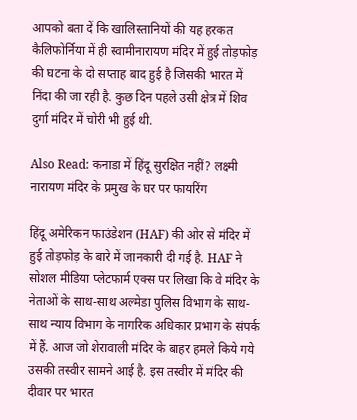आपको बता दें कि खालिस्तानियों की यह हरकत कैलिफोर्निया में ही स्वामीनारायण मंदिर में हुई तोड़फोड़ की घटना के दो सप्ताह बाद हुई है जिसकी भारत में निंदा की जा रही है. कुछ दिन पहले उसी क्षेत्र में शिव दुर्गा मंदिर में चोरी भी हुई थी.

Also Read: कनाडा में हिंदू सुरक्षित नहीं? लक्ष्मी नारायण मंदिर के प्रमुख के घर पर फायरिंग

हिंदू अमेरिकन फाउंडेशन (HAF) की ओर से मंदिर में हुई तोड़फोड़ के बारे में जानकारी दी गई है. HAF ने सोशल मीडिया प्लेटफार्म एक्स पर लिखा कि वे मंदिर के नेताओं के साथ-साथ अल्मेडा पुलिस विभाग के साथ-साथ न्याय विभाग के नागरिक अधिकार प्रभाग के संपर्क में हैं. आज जो शेरावाली मंदिर के बाहर हमले किये गये उसकी तस्वीर सामने आई है. इस तस्वीर में मंदिर की दीवार पर भारत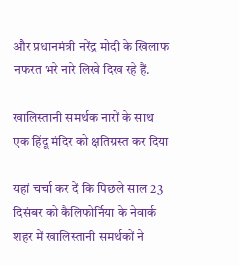और प्रधानमंत्री नरेंद्र मोदी के खिलाफ नफरत भरे नारे लिखे दिख रहे हैं.

खालिस्तानी समर्थक नारों के साथ एक हिंदू मंदिर को क्षतिग्रस्त कर दिया

यहां चर्चा कर दें कि पिछले साल 23 दिसंबर को कैलिफोर्निया के नेवार्क शहर में खालिस्तानी समर्थकों ने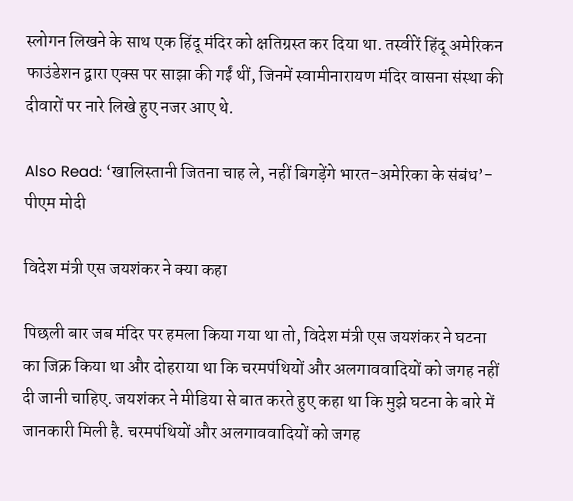स्लोगन लिखने के साथ एक हिंदू मंदिर को क्षतिग्रस्त कर दिया था. तस्वीरें हिंदू अमेरिकन फाउंडेशन द्वारा एक्स पर साझा की गईं थीं, जिनमें स्वामीनारायण मंदिर वासना संस्था की दीवारों पर नारे लिखे हुए नजर आए थे.

Also Read: ‘खालिस्तानी जितना चाह ले, नहीं बिगड़ेंगे भारत-अमेरिका के संबंध’- पीएम मोदी

विदेश मंत्री एस जयशंकर ने क्या कहा

पिछली बार जब मंदिर पर हमला किया गया था तो, विदेश मंत्री एस जयशंकर ने घटना का जिक्र किया था और दोहराया था कि चरमपंथियों और अलगाववादियों को जगह नहीं दी जानी चाहिए. जयशंकर ने मीडिया से बात करते हुए कहा था कि मुझे घटना के बारे में जानकारी मिली है. चरमपंथियों और अलगाववादियों को जगह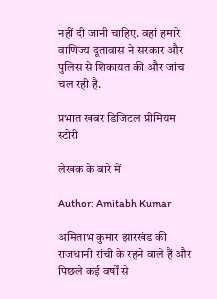नहीं दी जानी चाहिए. वहां हमारे वाणिज्य दूतावास ने सरकार और पुलिस से शिकायत की और जांच चल रही है.

प्रभात खबर डिजिटल प्रीमियम स्टोरी

लेखक के बारे में

Author: Amitabh Kumar

अमिताभ कुमार झारखंड की राजधानी रांची के रहने वाले हैं और पिछले कई वर्षों से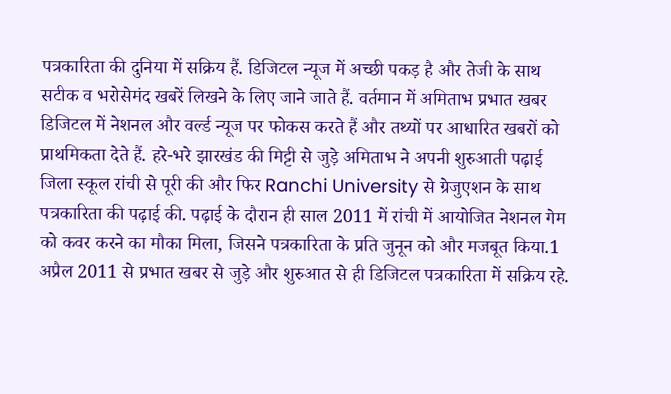पत्रकारिता की दुनिया में सक्रिय हैं. डिजिटल न्यूज में अच्छी पकड़ है और तेजी के साथ सटीक व भरोसेमंद खबरें लिखने के लिए जाने जाते हैं. वर्तमान में अमिताभ प्रभात खबर डिजिटल में नेशनल और वर्ल्ड न्यूज पर फोकस करते हैं और तथ्यों पर आधारित खबरों को प्राथमिकता देते हैं. हरे-भरे झारखंड की मिट्टी से जुड़े अमिताभ ने अपनी शुरुआती पढ़ाई जिला स्कूल रांची से पूरी की और फिर Ranchi University से ग्रेजुएशन के साथ पत्रकारिता की पढ़ाई की. पढ़ाई के दौरान ही साल 2011 में रांची में आयोजित नेशनल गेम को कवर करने का मौका मिला, जिसने पत्रकारिता के प्रति जुनून को और मजबूत किया.1 अप्रैल 2011 से प्रभात खबर से जुड़े और शुरुआत से ही डिजिटल पत्रकारिता में सक्रिय रहे.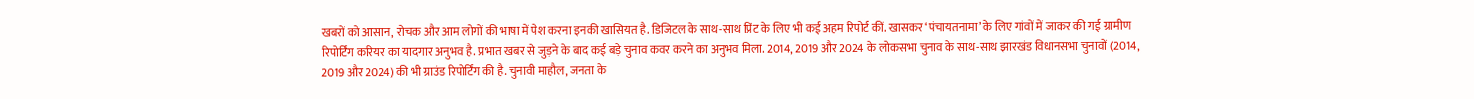खबरों को आसान, रोचक और आम लोगों की भाषा में पेश करना इनकी खासियत है. डिजिटल के साथ-साथ प्रिंट के लिए भी कई अहम रिपोर्ट कीं. खासकर ‘पंचायतनामा’ के लिए गांवों में जाकर की गई ग्रामीण रिपोर्टिंग करियर का यादगार अनुभव है. प्रभात खबर से जुड़ने के बाद कई बड़े चुनाव कवर करने का अनुभव मिला. 2014, 2019 और 2024 के लोकसभा चुनाव के साथ-साथ झारखंड विधानसभा चुनावों (2014, 2019 और 2024) की भी ग्राउंड रिपोर्टिंग की है. चुनावी माहौल, जनता के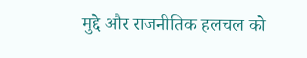मुद्दे और राजनीतिक हलचल को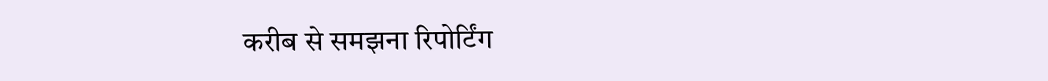करीब से समझना रिपोर्टिंग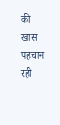की खास पहचान रही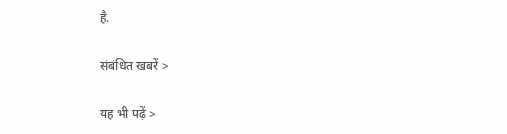है.

संबंधित खबरें >

यह भी पढ़ें >